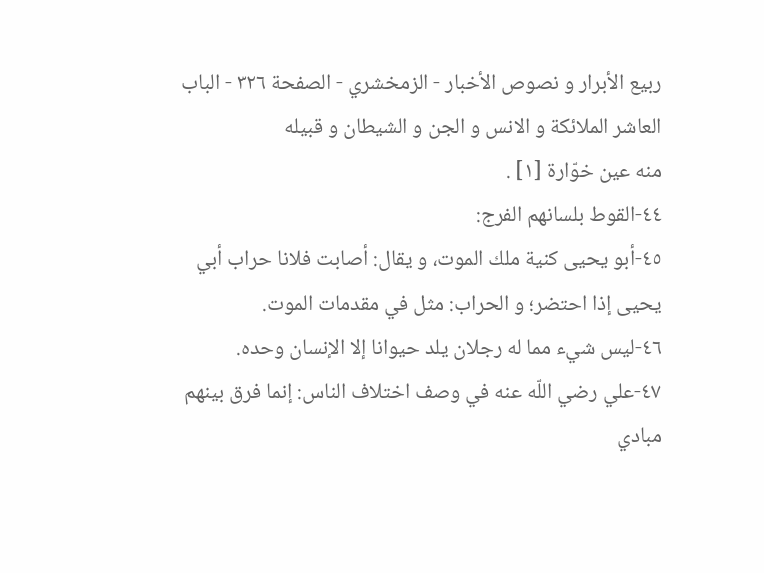ربيع الأبرار و نصوص الأخبار - الزمخشري - الصفحة ٣٢٦ - الباب العاشر الملائكة و الانس و الجن و الشيطان و قبيله
منه عين خوّارة [١] .
٤٤-القوط بلسانهم الفرج:
٤٥-أبو يحيى كنية ملك الموت، و يقال: أصابت فلانا حراب أبي يحيى إذا احتضر؛ و الحراب: مثل في مقدمات الموت.
٤٦-ليس شيء مما له رجلان يلد حيوانا إلا الإنسان وحده.
٤٧-علي رضي اللّه عنه في وصف اختلاف الناس: إنما فرق بينهم مبادي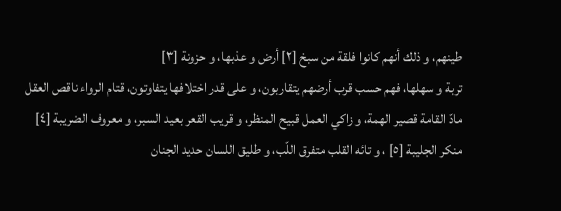طينهم، و ذلك أنهم كانوا فلقة من سبخ [٢] أرض و عذبها، و حزونة [٣]
تربة و سهلها، فهم حسب قرب أرضهم يتقاربون، و على قدر اختلافها يتفاوتون، قتام الرواء ناقص العقل مادّ القامة قصير الهمة، و زاكي العمل قبيح المنظر، و قريب القعر بعيد السبر، و معروف الضريبة [٤] منكر الجليبة [٥] ، و تائه القلب متفرق اللّب، و طليق اللسان حديد الجنان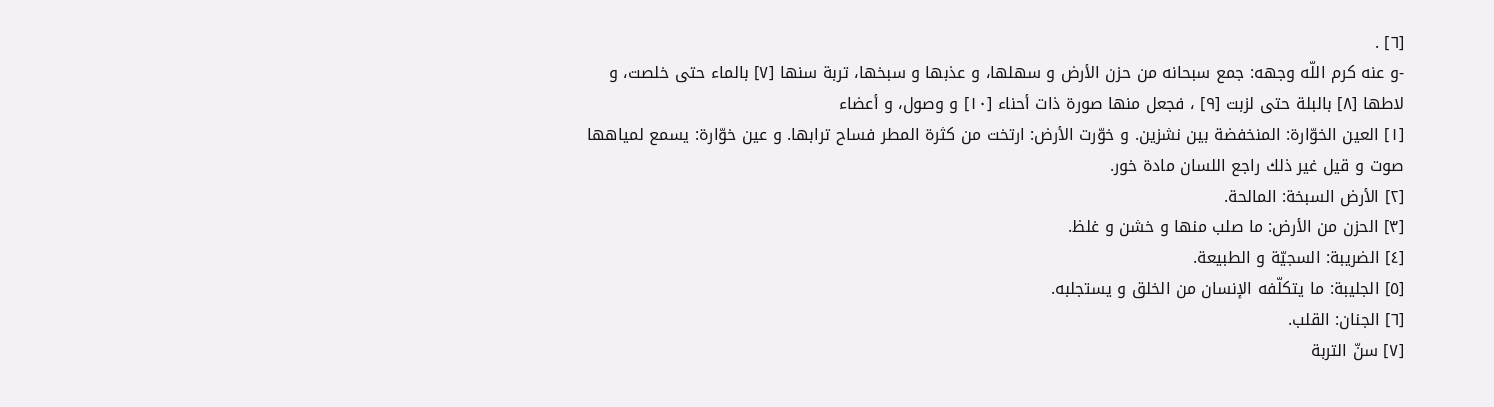[٦] .
-و عنه كرم اللّه وجهه: جمع سبحانه من حزن الأرض و سهلها، و عذبها و سبخها، تربة سنها [٧] بالماء حتى خلصت، و لاطها [٨] بالبلة حتى لزبت [٩] ، فجعل منها صورة ذات أحناء [١٠] و وصول، و أعضاء
[١] العين الخوّارة: المنخفضة بين نشزين. و خوّرت الأرض: ارتخت من كثرة المطر فساح ترابها. و عين خوّارة: يسمع لمياهها صوت و قيل غير ذلك راجع اللسان مادة خور.
[٢] الأرض السبخة: المالحة.
[٣] الحزن من الأرض: ما صلب منها و خشن و غلظ.
[٤] الضريبة: السجيّة و الطبيعة.
[٥] الجليبة: ما يتكلّفه الإنسان من الخلق و يستجلبه.
[٦] الجنان: القلب.
[٧] سنّ التربة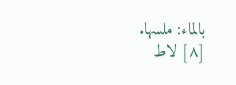بالماء: ملسها.
[٨] لاط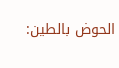الحوض بالطين: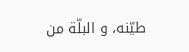طيّنه، و البلّة من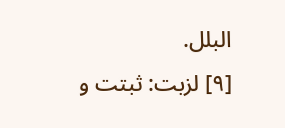البلل.
[٩] لزبت: ثبتت و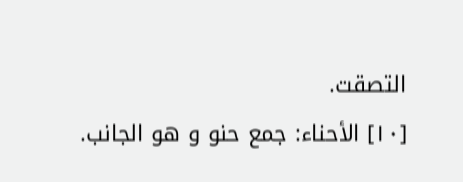التصقت.
[١٠] الأحناء: جمع حنو و هو الجانب.